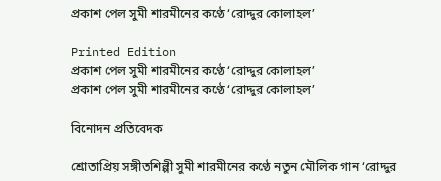প্রকাশ পেল সুমী শারমীনের কণ্ঠে ‘রোদ্দুর কোলাহল’

Printed Edition
প্রকাশ পেল সুমী শারমীনের কণ্ঠে ‘রোদ্দুর কোলাহল’
প্রকাশ পেল সুমী শারমীনের কণ্ঠে ‘রোদ্দুর কোলাহল’

বিনোদন প্রতিবেদক

শ্রোতাপ্রিয় সঙ্গীতশিল্পী সুমী শারমীনের কণ্ঠে নতুন মৌলিক গান ‘রোদ্দুর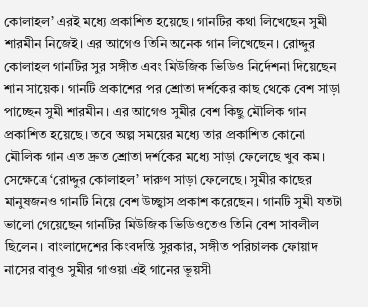কোলাহল’ এরই মধ্যে প্রকাশিত হয়েছে। গানটির কথা লিখেছেন সুমী শারমীন নিজেই। এর আগেও তিনি অনেক গান লিখেছেন। রোদ্দুর কোলাহল গানটির সুর সঙ্গীত এবং মিউজিক ভিডিও নির্দেশনা দিয়েছেন শান সায়েক। গানটি প্রকাশের পর শ্রোতা দর্শকের কাছ থেকে বেশ সাড়া পাচ্ছেন সুমী শারমীন। এর আগেও সুমীর বেশ কিছু মৌলিক গান প্রকাশিত হয়েছে। তবে অল্প সময়ের মধ্যে তার প্রকাশিত কোনো মৌলিক গান এত দ্রুত শ্রোতা দর্শকের মধ্যে সাড়া ফেলেছে খুব কম। সেক্ষেত্রে ‘রোদ্দুর কোলাহল’ দারুণ সাড়া ফেলেছে। সুমীর কাছের মানুষজনও গানটি নিয়ে বেশ উচ্ছ্বাস প্রকাশ করেছেন। গানটি সুমী যতটা ভালো গেয়েছেন গানটির মিউজিক ভিডিওতেও তিনি বেশ সাবলীল ছিলেন। বাংলাদেশের কিংবদন্তি সুরকার, সঙ্গীত পরিচালক ফোয়াদ নাসের বাবুও সুমীর গাওয়া এই গানের ভূয়সী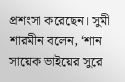প্রশংসা করেছেন। সুমী শারমীন বলেন, ‘শান সায়েক ভাইয়ের সুরে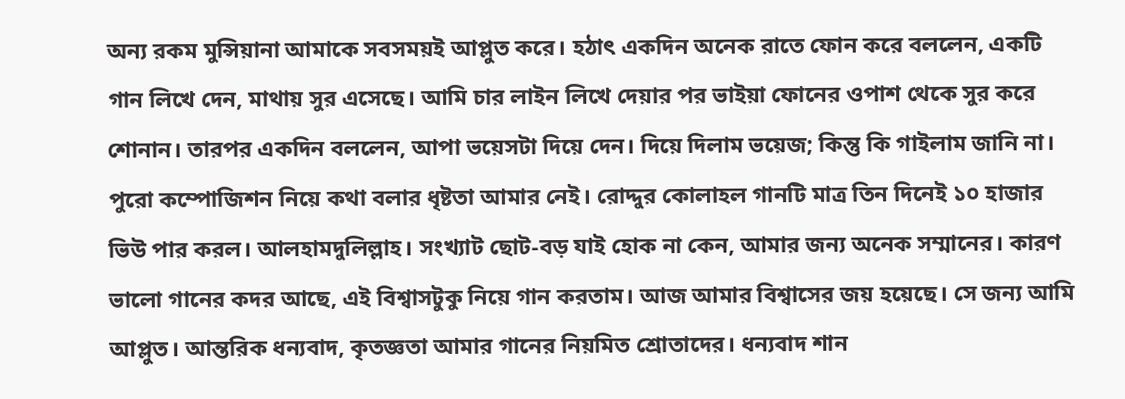অন্য রকম মুন্সিয়ানা আমাকে সবসময়ই আপ্লুত করে। হঠাৎ একদিন অনেক রাতে ফোন করে বললেন, একটি গান লিখে দেন, মাথায় সুর এসেছে। আমি চার লাইন লিখে দেয়ার পর ভাইয়া ফোনের ওপাশ থেকে সুর করে শোনান। তারপর একদিন বললেন, আপা ভয়েসটা দিয়ে দেন। দিয়ে দিলাম ভয়েজ; কিন্তু কি গাইলাম জানি না। পুরো কম্পোজিশন নিয়ে কথা বলার ধৃষ্টতা আমার নেই। রোদ্দুর কোলাহল গানটি মাত্র তিন দিনেই ১০ হাজার ভিউ পার করল। আলহামদুলিল্লাহ। সংখ্যাট ছোট-বড় যাই হোক না কেন, আমার জন্য অনেক সম্মানের। কারণ ভালো গানের কদর আছে, এই বিশ্বাসটুকু নিয়ে গান করতাম। আজ আমার বিশ্বাসের জয় হয়েছে। সে জন্য আমি আপ্লুত। আন্তরিক ধন্যবাদ, কৃতজ্ঞতা আমার গানের নিয়মিত শ্রোতাদের। ধন্যবাদ শান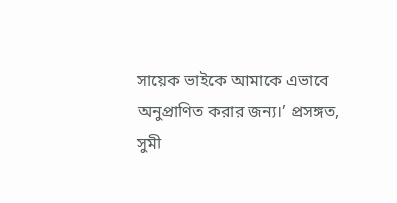সায়েক ভাইকে আমাকে এভাবে অনুপ্রাণিত করার জন্য।’ প্রসঙ্গত, সুমী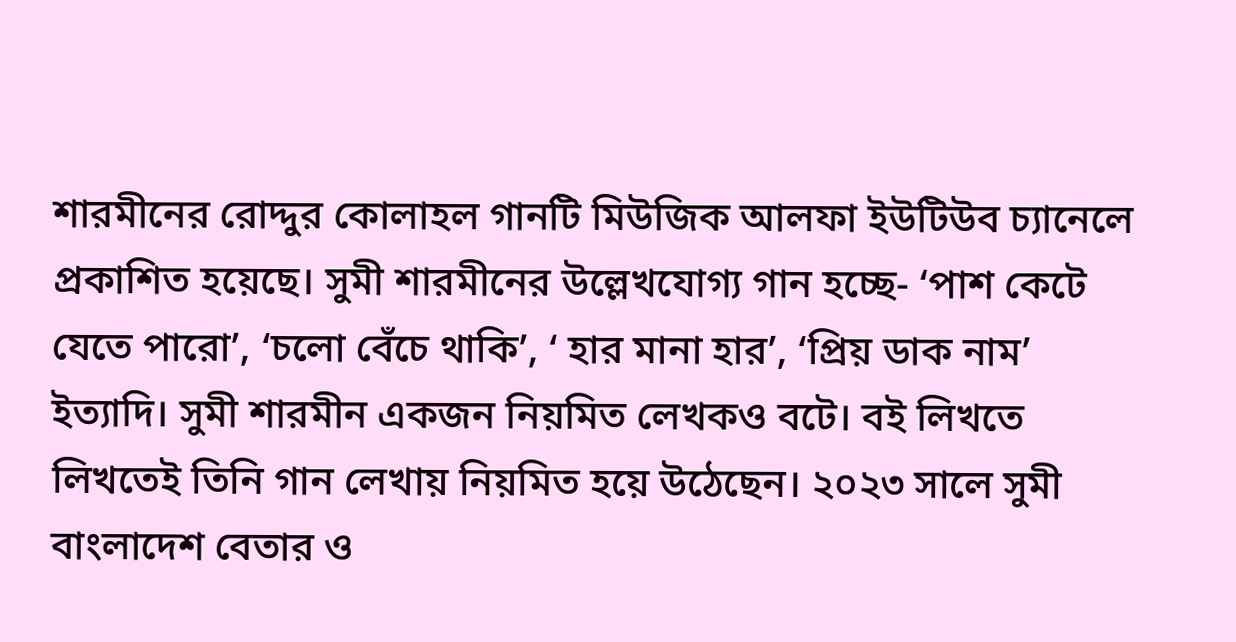শারমীনের রোদ্দুর কোলাহল গানটি মিউজিক আলফা ইউটিউব চ্যানেলে প্রকাশিত হয়েছে। সুমী শারমীনের উল্লেখযোগ্য গান হচ্ছে- ‘পাশ কেটে যেতে পারো’, ‘চলো বেঁচে থাকি’, ‘ হার মানা হার’, ‘প্রিয় ডাক নাম’ ইত্যাদি। সুমী শারমীন একজন নিয়মিত লেখকও বটে। বই লিখতে লিখতেই তিনি গান লেখায় নিয়মিত হয়ে উঠেছেন। ২০২৩ সালে সুমী বাংলাদেশ বেতার ও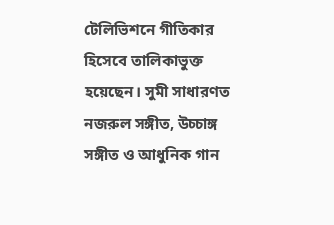টেলিভিশনে গীতিকার হিসেবে তালিকাভুক্ত হয়েছেন। সুমী সাধারণত নজরুল সঙ্গীত, উচ্চাঙ্গ সঙ্গীত ও আধুনিক গান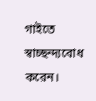গাইতে স্বাচ্ছন্দ্যবোধ করেন।